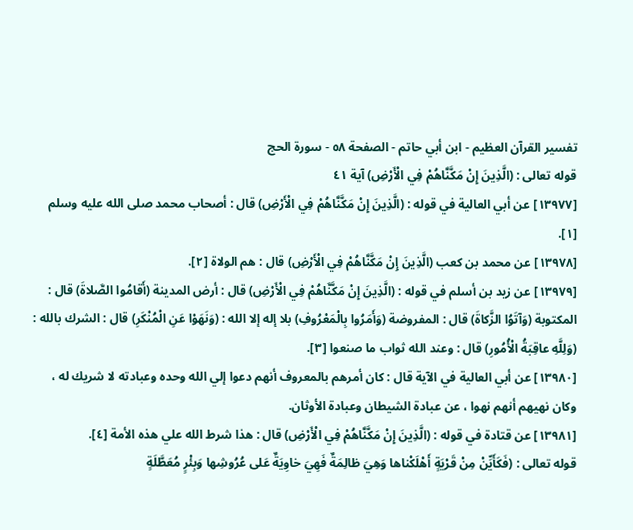تفسير القرآن العظيم - ابن أبي حاتم - الصفحة ٥٨ - سورة الحج
قوله تعالى : (الَّذِينَ إِنْ مَكَّنَّاهُمْ فِي الْأَرْضِ) آية ٤١
[١٣٩٧٧] عن أبي العالية في قوله : (الَّذِينَ إِنْ مَكَّنَّاهُمْ فِي الْأَرْضِ) قال : أصحاب محمد صلى الله عليه وسلم [١].
[١٣٩٧٨] عن محمد بن كعب (الَّذِينَ إِنْ مَكَّنَّاهُمْ فِي الْأَرْضِ) قال : هم الولاة [٢].
[١٣٩٧٩] عن زيد بن أسلم في قوله : (الَّذِينَ إِنْ مَكَّنَّاهُمْ فِي الْأَرْضِ) قال : أرض المدينة (أَقامُوا الصَّلاةَ) قال : المكتوبة (وَآتَوُا الزَّكاةَ) قال : المفروضة (وَأَمَرُوا بِالْمَعْرُوفِ) بلا إله إلا الله : (وَنَهَوْا عَنِ الْمُنْكَرِ) قال : الشرك بالله : (وَلِلَّهِ عاقِبَةُ الْأُمُورِ) قال : وعند الله ثواب ما صنعوا [٣].
[١٣٩٨٠] عن أبي العالية في الآية قال : كان أمرهم بالمعروف أنهم دعوا إلي الله وحده وعبادته لا شريك له ، وكان نهيهم أنهم نهوا ، عن عبادة الشيطان وعبادة الأوثان.
[١٣٩٨١] عن قتادة في قوله : (الَّذِينَ إِنْ مَكَّنَّاهُمْ فِي الْأَرْضِ) قال : هذا شرط الله علي هذه الأمة [٤].
قوله تعالى : (فَكَأَيِّنْ مِنْ قَرْيَةٍ أَهْلَكْناها وَهِيَ ظالِمَةٌ فَهِيَ خاوِيَةٌ عَلى عُرُوشِها وَبِئْرٍ مُعَطَّلَةٍ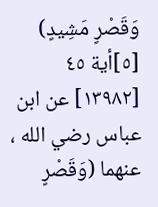وَقَصْرٍ مَشِيدٍ) [٥]أية ٤٥
[١٣٩٨٢] عن ابن عباس رضي الله ، عنهما (وَقَصْرٍ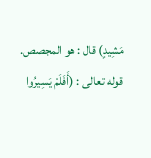مَشِيدٍ) قال : هو المجصص.
قوله تعالى : (أَفَلَمْ يَسِيرُوا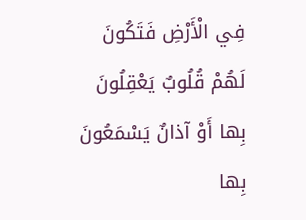فِي الْأَرْضِ فَتَكُونَ لَهُمْ قُلُوبٌ يَعْقِلُونَ بِها أَوْ آذانٌ يَسْمَعُونَ بِها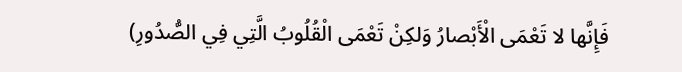فَإِنَّها لا تَعْمَى الْأَبْصارُ وَلكِنْ تَعْمَى الْقُلُوبُ الَّتِي فِي الصُّدُورِ)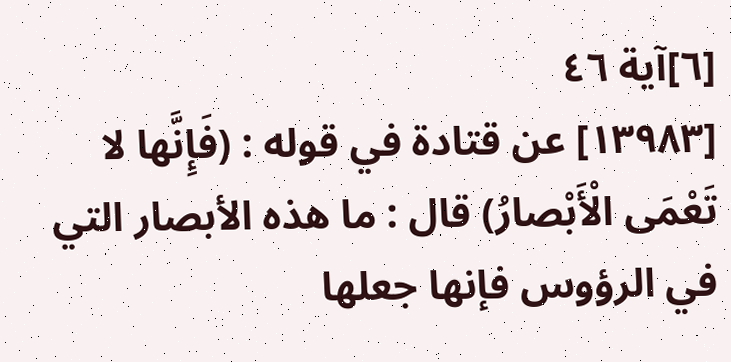[٦]آية ٤٦
[١٣٩٨٣] عن قتادة في قوله : (فَإِنَّها لا تَعْمَى الْأَبْصارُ) قال : ما هذه الأبصار التي في الرؤوس فإنها جعلها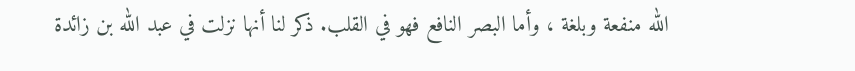الله منفعة وبلغة ، وأما البصر النافع فهو في القلب. ذكر لنا أنها نزلت في عبد الله بن زائدة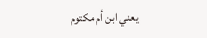يعني ابن أم مكتوم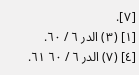[٧].
[١] (٣) الدر ٦ / ٦٠.
[٤] (٧) الدر ٦ / ٦٠ ٦١.